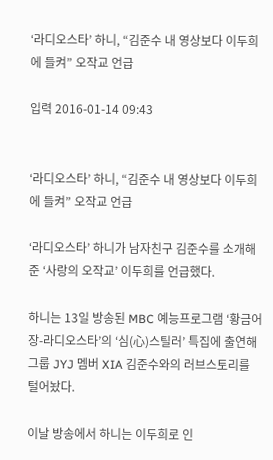‘라디오스타’ 하니, “김준수 내 영상보다 이두희에 들켜” 오작교 언급

입력 2016-01-14 09:43


‘라디오스타’ 하니, “김준수 내 영상보다 이두희에 들켜” 오작교 언급

‘라디오스타’ 하니가 남자친구 김준수를 소개해 준 ‘사랑의 오작교’ 이두희를 언급했다.

하니는 13일 방송된 MBC 예능프로그램 ‘황금어장-라디오스타’의 ‘심(心)스틸러’ 특집에 출연해 그룹 JYJ 멤버 XIA 김준수와의 러브스토리를 털어놨다.

이날 방송에서 하니는 이두희로 인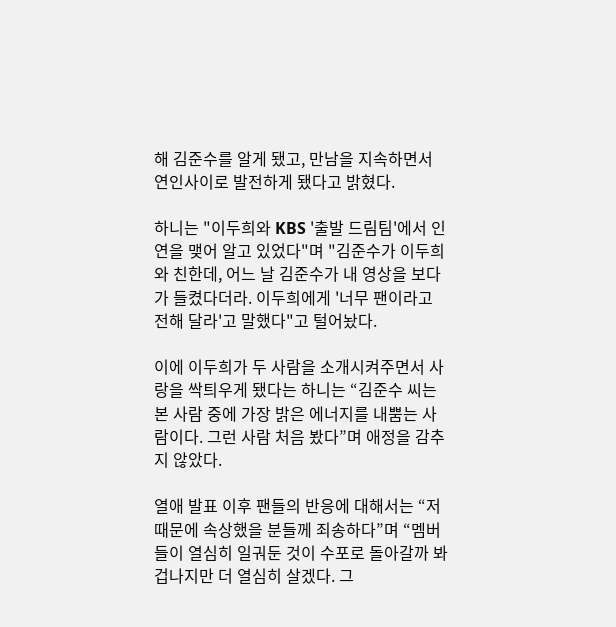해 김준수를 알게 됐고, 만남을 지속하면서 연인사이로 발전하게 됐다고 밝혔다.

하니는 "이두희와 KBS '출발 드림팀'에서 인연을 맺어 알고 있었다"며 "김준수가 이두희와 친한데, 어느 날 김준수가 내 영상을 보다가 들켰다더라. 이두희에게 '너무 팬이라고 전해 달라'고 말했다"고 털어놨다.

이에 이두희가 두 사람을 소개시켜주면서 사랑을 싹틔우게 됐다는 하니는 “김준수 씨는 본 사람 중에 가장 밝은 에너지를 내뿜는 사람이다. 그런 사람 처음 봤다”며 애정을 감추지 않았다.

열애 발표 이후 팬들의 반응에 대해서는 “저 때문에 속상했을 분들께 죄송하다”며 “멤버들이 열심히 일궈둔 것이 수포로 돌아갈까 봐 겁나지만 더 열심히 살겠다. 그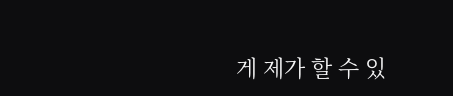게 제가 할 수 있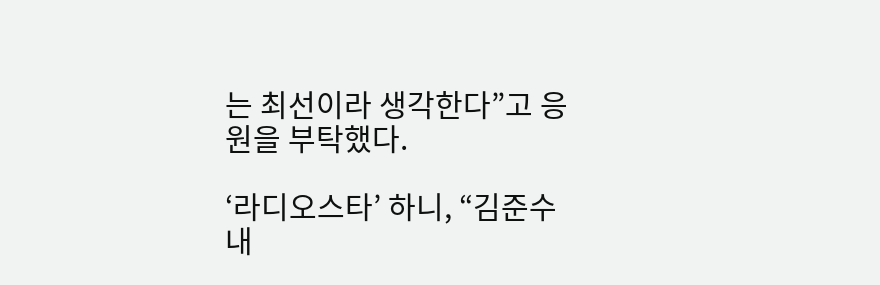는 최선이라 생각한다”고 응원을 부탁했다.

‘라디오스타’ 하니, “김준수 내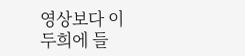영상보다 이두희에 들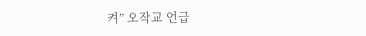켜” 오작교 언급